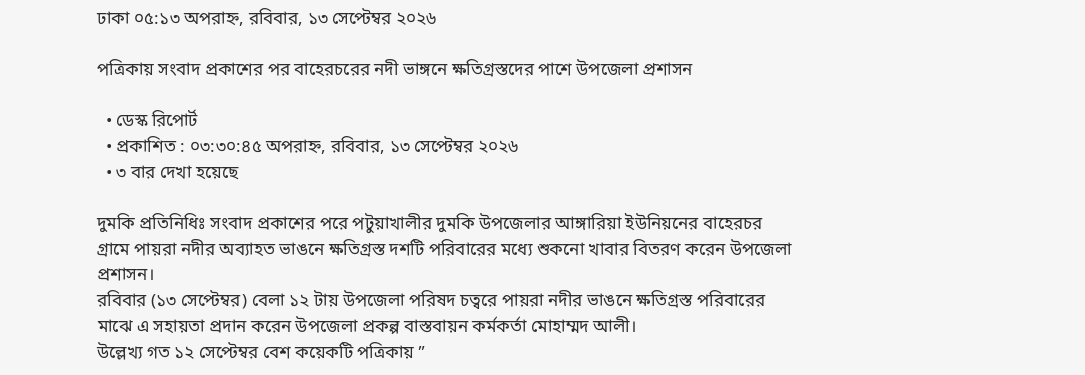ঢাকা ০৫:১৩ অপরাহ্ন, রবিবার, ১৩ সেপ্টেম্বর ২০২৬

পত্রিকায় সংবাদ প্রকাশের পর বাহেরচরের নদী ভাঙ্গনে ক্ষতিগ্রস্তদের পাশে উপজেলা প্রশাসন

  • ডেস্ক রিপোর্ট
  • প্রকাশিত : ০৩:৩০:৪৫ অপরাহ্ন, রবিবার, ১৩ সেপ্টেম্বর ২০২৬
  • ৩ বার দেখা হয়েছে

দুমকি প্রতিনিধিঃ সংবাদ প্রকাশের পরে পটুয়াখালীর দুমকি উপজেলার আঙ্গারিয়া ইউনিয়নের বাহেরচর গ্রামে পায়রা নদীর অব্যাহত ভাঙনে ক্ষতিগ্রস্ত দশটি পরিবারের মধ্যে শুকনো খাবার বিতরণ করেন উপজেলা প্রশাসন।
রবিবার (১৩ সেপ্টেম্বর) বেলা ১২ টায় উপজেলা পরিষদ চত্বরে পায়রা নদীর ভাঙনে ক্ষতিগ্রস্ত পরিবারের মাঝে এ সহায়তা প্রদান করেন উপজেলা প্রকল্প বাস্তবায়ন কর্মকর্তা মোহাম্মদ আলী।
উল্লেখ্য গত ১২ সেপ্টেম্বর বেশ কয়েকটি পত্রিকায় ”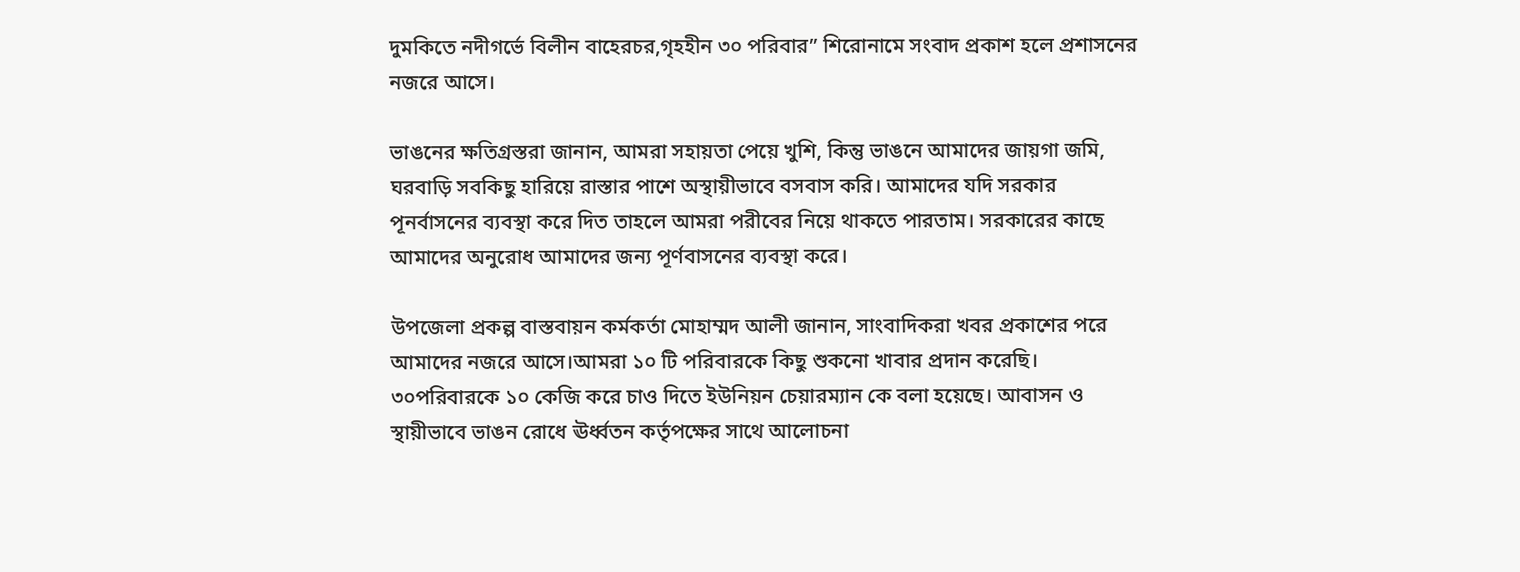দুমকিতে নদীগর্ভে বিলীন বাহেরচর,গৃহহীন ৩০ পরিবার” শিরোনামে সংবাদ প্রকাশ হলে প্রশাসনের নজরে আসে।

ভাঙনের ক্ষতিগ্রস্তরা জানান, আমরা সহায়তা পেয়ে খুশি, কিন্তু ভাঙনে আমাদের জায়গা জমি, ঘরবাড়ি সবকিছু হারিয়ে রাস্তার পাশে অস্থায়ীভাবে বসবাস করি। আমাদের যদি সরকার পূনর্বাসনের ব্যবস্থা করে দিত তাহলে আমরা পরীবের নিয়ে থাকতে পারতাম। সরকারের কাছে আমাদের অনুরোধ আমাদের জন্য পূর্ণবাসনের ব্যবস্থা করে।

উপজেলা প্রকল্প বাস্তবায়ন কর্মকর্তা মোহাম্মদ আলী জানান, সাংবাদিকরা খবর প্রকাশের পরে আমাদের নজরে আসে।আমরা ১০ টি পরিবারকে কিছু শুকনো খাবার প্রদান করেছি। ৩০পরিবারকে ১০ কেজি করে চাও দিতে ইউনিয়ন চেয়ারম্যান কে বলা হয়েছে। আবাসন ও স্থায়ীভাবে ভাঙন রোধে ঊর্ধ্বতন কর্তৃপক্ষের সাথে আলোচনা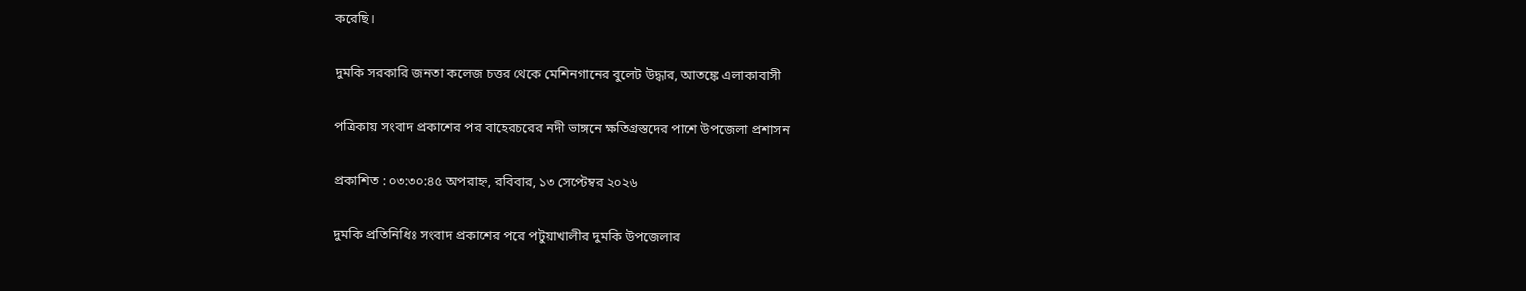করেছি।

দুমকি সরকারি জনতা কলেজ চত্তর থেকে মেশিনগানের বুলেট উদ্ধার, আতঙ্কে এলাকাবাসী

পত্রিকায় সংবাদ প্রকাশের পর বাহেরচরের নদী ভাঙ্গনে ক্ষতিগ্রস্তদের পাশে উপজেলা প্রশাসন

প্রকাশিত : ০৩:৩০:৪৫ অপরাহ্ন, রবিবার, ১৩ সেপ্টেম্বর ২০২৬

দুমকি প্রতিনিধিঃ সংবাদ প্রকাশের পরে পটুয়াখালীর দুমকি উপজেলার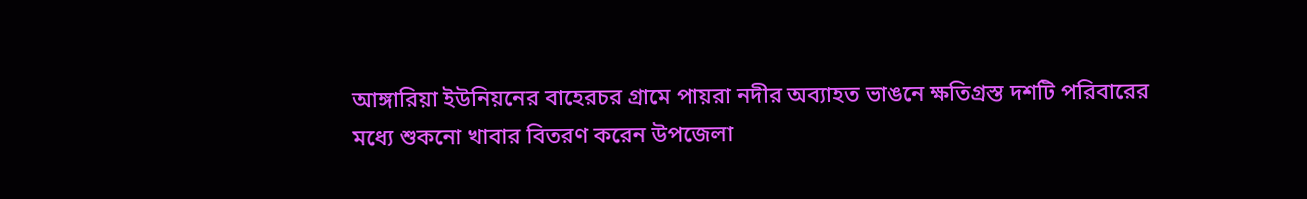আঙ্গারিয়া ইউনিয়নের বাহেরচর গ্রামে পায়রা নদীর অব্যাহত ভাঙনে ক্ষতিগ্রস্ত দশটি পরিবারের মধ্যে শুকনো খাবার বিতরণ করেন উপজেলা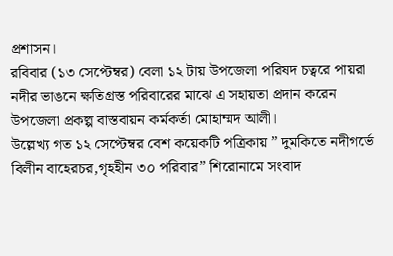প্রশাসন।
রবিবার (১৩ সেপ্টেম্বর) বেলা ১২ টায় উপজেলা পরিষদ চত্বরে পায়রা নদীর ভাঙনে ক্ষতিগ্রস্ত পরিবারের মাঝে এ সহায়তা প্রদান করেন উপজেলা প্রকল্প বাস্তবায়ন কর্মকর্তা মোহাম্মদ আলী।
উল্লেখ্য গত ১২ সেপ্টেম্বর বেশ কয়েকটি পত্রিকায় ” দুমকিতে নদীগর্ভে বিলীন বাহেরচর,গৃহহীন ৩০ পরিবার” শিরোনামে সংবাদ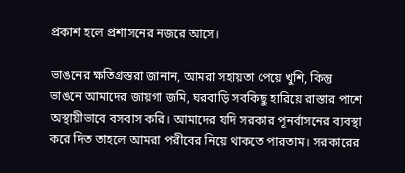প্রকাশ হলে প্রশাসনের নজরে আসে।

ভাঙনের ক্ষতিগ্রস্তরা জানান, আমরা সহায়তা পেয়ে খুশি, কিন্তু ভাঙনে আমাদের জায়গা জমি, ঘরবাড়ি সবকিছু হারিয়ে রাস্তার পাশে অস্থায়ীভাবে বসবাস করি। আমাদের যদি সরকার পূনর্বাসনের ব্যবস্থা করে দিত তাহলে আমরা পরীবের নিয়ে থাকতে পারতাম। সরকারের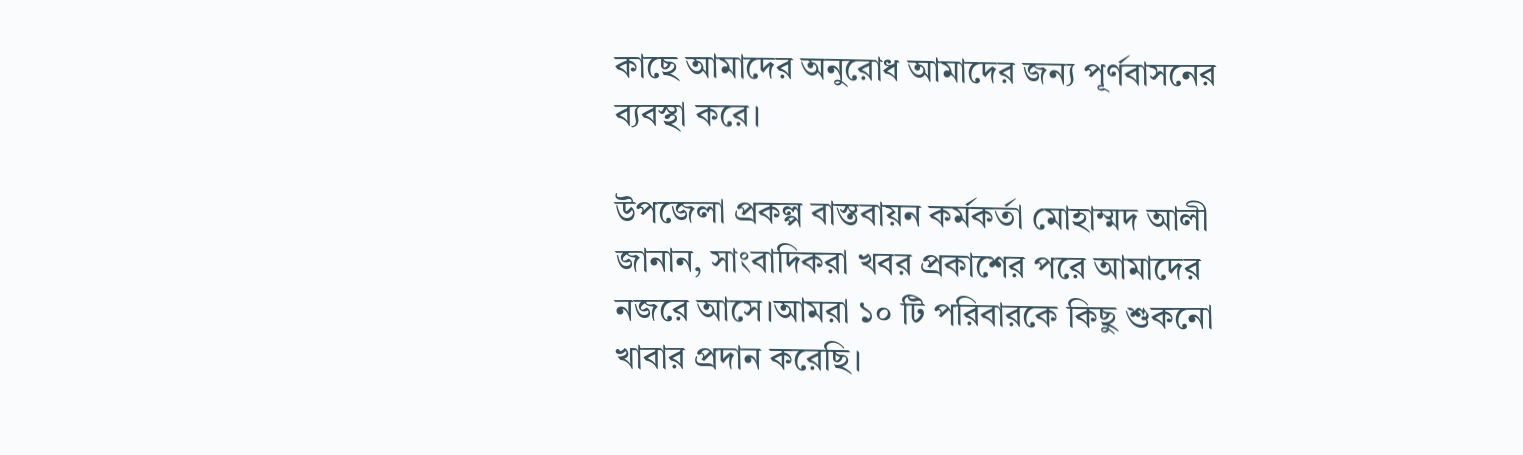কাছে আমাদের অনুরোধ আমাদের জন্য পূর্ণবাসনের ব্যবস্থা করে।

উপজেলা প্রকল্প বাস্তবায়ন কর্মকর্তা মোহাম্মদ আলী জানান, সাংবাদিকরা খবর প্রকাশের পরে আমাদের নজরে আসে।আমরা ১০ টি পরিবারকে কিছু শুকনো খাবার প্রদান করেছি।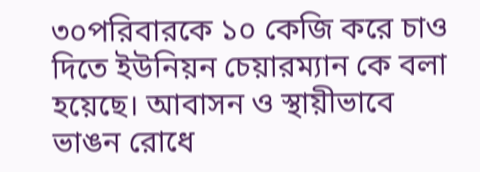৩০পরিবারকে ১০ কেজি করে চাও দিতে ইউনিয়ন চেয়ারম্যান কে বলা হয়েছে। আবাসন ও স্থায়ীভাবে ভাঙন রোধে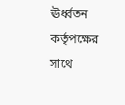ঊর্ধ্বতন কর্তৃপক্ষের সাথে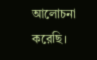আলোচনা করেছি।